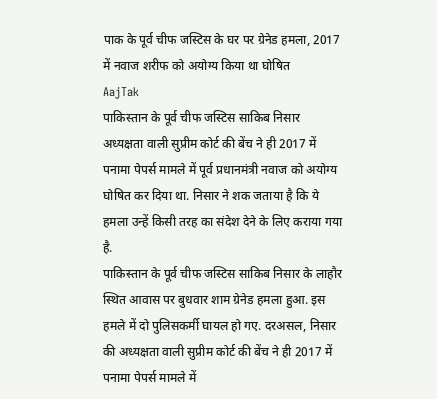पाक के पूर्व चीफ जस्टिस के घर पर ग्रेनेड हमला, 2017 में नवाज शरीफ को अयोग्य किया था घोषित
AajTak
पाकिस्तान के पूर्व चीफ जस्टिस साकिब निसार अध्यक्षता वाली सुप्रीम कोर्ट की बेंच ने ही 2017 में पनामा पेपर्स मामले में पूर्व प्रधानमंत्री नवाज को अयोग्य घोषित कर दिया था. निसार ने शक जताया है कि ये हमला उन्हें किसी तरह का संदेश देने के लिए कराया गया है.
पाकिस्तान के पूर्व चीफ जस्टिस साकिब निसार के लाहौर स्थित आवास पर बुधवार शाम ग्रेनेड हमला हुआ. इस हमले में दो पुलिसकर्मी घायल हो गए. दरअसल, निसार की अध्यक्षता वाली सुप्रीम कोर्ट की बेंच ने ही 2017 में पनामा पेपर्स मामले में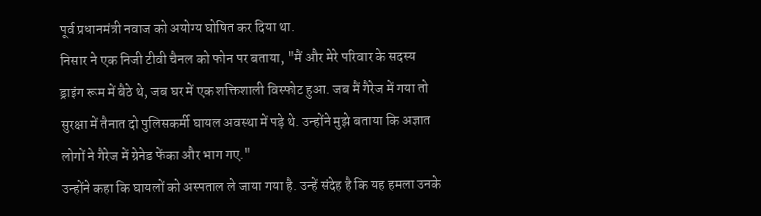पूर्व प्रधानमंत्री नवाज को अयोग्य घोषित कर दिया था.
निसार ने एक निजी टीवी चैनल को फोन पर बताया, "मैं और मेरे परिवार के सदस्य ड्राइंग रूम में बैठे थे, जब घर में एक शक्तिशाली विस्फोट हुआ. जब मैं गैरेज में गया तो सुरक्षा में तैनात दो पुलिसकर्मी घायल अवस्था में पड़े थे. उन्होंने मुझे बताया कि अज्ञात लोगों ने गैरेज में ग्रेनेड फेंका और भाग गए."
उन्होंने कहा कि घायलों को अस्पताल ले जाया गया है. उन्हें संदेह है कि यह हमला उनके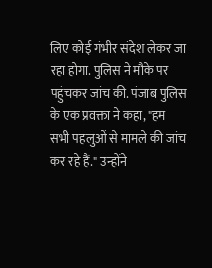लिए कोई गंभीर संदेश लेकर जा रहा होगा. पुलिस ने मौके पर पहुंचकर जांच की. पंजाब पुलिस के एक प्रवक्ता ने कहा, "हम सभी पहलुओं से मामले की जांच कर रहे हैं." उन्होंने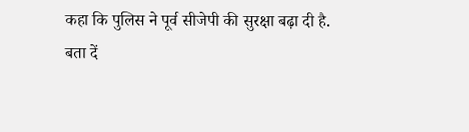कहा कि पुलिस ने पूर्व सीजेपी की सुरक्षा बढ़ा दी है.
बता दें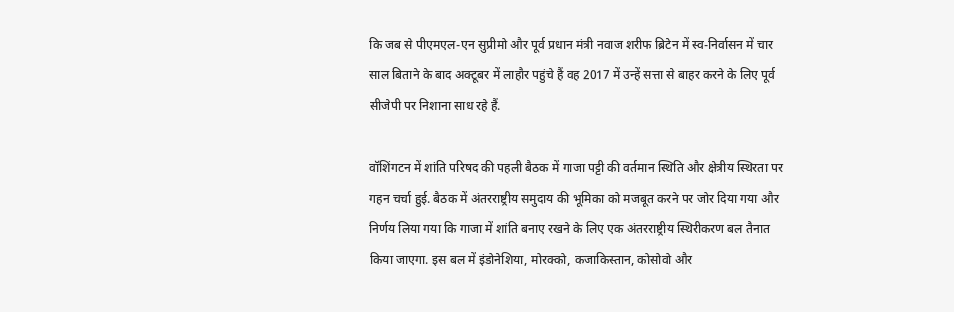कि जब से पीएमएल-एन सुप्रीमो और पूर्व प्रधान मंत्री नवाज शरीफ ब्रिटेन में स्व-निर्वासन में चार साल बिताने के बाद अक्टूबर में लाहौर पहुंचे हैं वह 2017 में उन्हें सत्ता से बाहर करने के लिए पूर्व सीजेपी पर निशाना साध रहे हैं.

वॉशिंगटन में शांति परिषद की पहली बैठक में गाजा पट्टी की वर्तमान स्थिति और क्षेत्रीय स्थिरता पर गहन चर्चा हुई. बैठक में अंतरराष्ट्रीय समुदाय की भूमिका को मजबूत करने पर जोर दिया गया और निर्णय लिया गया कि गाजा में शांति बनाए रखने के लिए एक अंतरराष्ट्रीय स्थिरीकरण बल तैनात किया जाएगा. इस बल में इंडोनेशिया, मोरक्को, कजाकिस्तान, कोसोवो और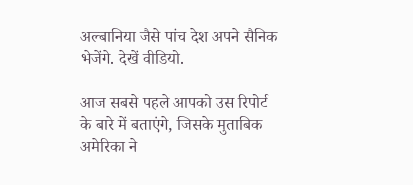अल्बानिया जैसे पांच देश अपने सैनिक भेजेंगे. देखें वीडियो.

आज सबसे पहले आपको उस रिपोर्ट के बारे में बताएंगे, जिसके मुताबिक अमेरिका ने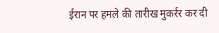ईरान पर हमले की तारीख मुकर्रर कर दी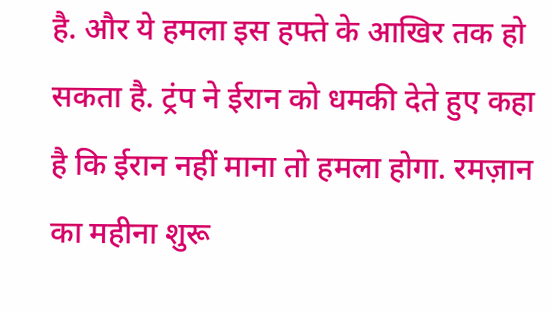है. और ये हमला इस हफ्ते के आखिर तक हो सकता है. ट्रंप ने ईरान को धमकी देते हुए कहा है कि ईरान नहीं माना तो हमला होगा. रमज़ान का महीना शुरू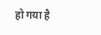हो गया है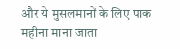और ये मुसलमानों के लिए पाक महीना माना जाता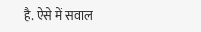है. ऐसे में सवाल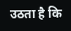उठता है कि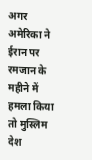अगर अमेरिका ने ईरान पर रमजान के महीने में हमला किया तो मुस्लिम देश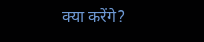क्या करेंगे?